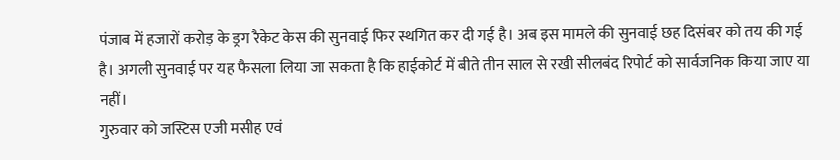पंजाब में हजारों करोड़ के ड्रग रैकेट केस की सुनवाई फिर स्थगित कर दी गई है। अब इस मामले की सुनवाई छह दिसंबर को तय की गई है। अगली सुनवाई पर यह फैसला लिया जा सकता है कि हाईकोर्ट में बीते तीन साल से रखी सीलबंद रिपोर्ट को सार्वजनिक किया जाए या नहीं।
गुरुवार को जस्टिस एजी मसीह एवं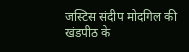जस्टिस संदीप मोदगिल की खंडपीठ के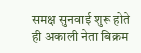समक्ष सुनवाई शुरू होते ही अकाली नेता बिक्रम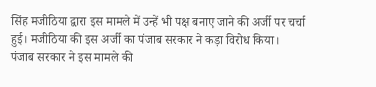सिंह मजीठिया द्वारा इस मामले में उन्हें भी पक्ष बनाए जाने की अर्जी पर चर्चा हुई। मजीठिया की इस अर्जी का पंजाब सरकार ने कड़ा विरोध किया।
पंजाब सरकार ने इस मामले की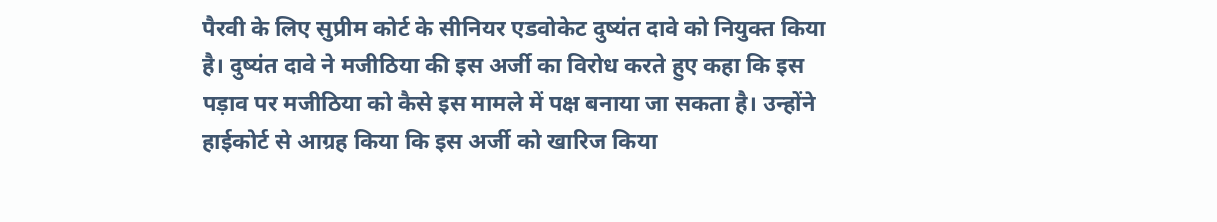पैरवी के लिए सुप्रीम कोर्ट के सीनियर एडवोकेट दुष्यंत दावे को नियुक्त किया है। दुष्यंत दावे ने मजीठिया की इस अर्जी का विरोध करते हुए कहा कि इस पड़ाव पर मजीठिया को कैसे इस मामले में पक्ष बनाया जा सकता है। उन्होंने हाईकोर्ट से आग्रह किया कि इस अर्जी को खारिज किया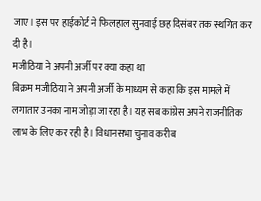जाए। इस पर हाईकोर्ट ने फिलहाल सुनवाई छह दिसंबर तक स्थगित कर दी है।
मजीठिया ने अपनी अर्जी पर क्या कहा था
बिक्रम मजीठिया ने अपनी अर्जी के माध्यम से कहा कि इस मामले में लगातार उनका नाम जोड़ा जा रहा है। यह सब कांग्रेस अपने राजनीतिक लाभ के लिए कर रही है। विधानसभा चुनाव करीब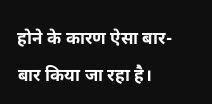होने के कारण ऐसा बार-बार किया जा रहा है।